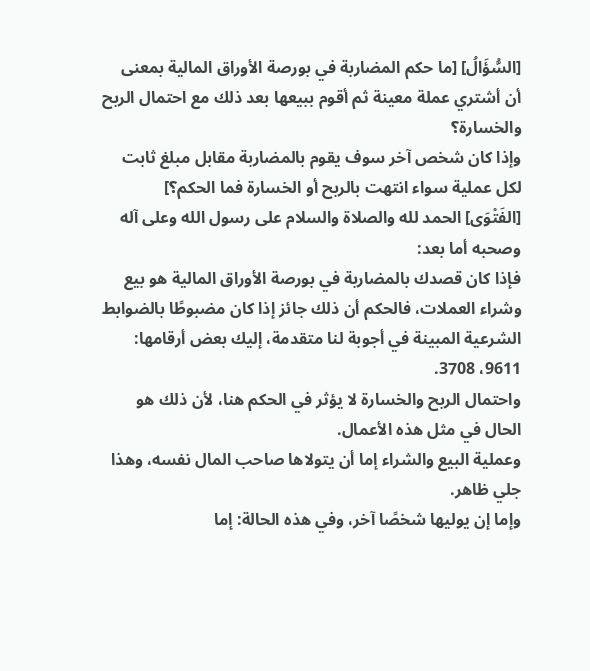[السُّؤَالُ] [ما حكم المضاربة في بورصة الأوراق المالية بمعنى أن أشتري عملة معينة ثم أقوم ببيعها بعد ذلك مع احتمال الربح والخسارة؟
وإذا كان شخص آخر سوف يقوم بالمضاربة مقابل مبلغ ثابت لكل عملية سواء انتهت بالربح أو الخسارة فما الحكم؟]
[الفَتْوَى] الحمد لله والصلاة والسلام على رسول الله وعلى آله وصحبه أما بعد:
فإذا كان قصدك بالمضاربة في بورصة الأوراق المالية هو بيع وشراء العملات، فالحكم أن ذلك جائز إذا كان مضبوطًا بالضوابط الشرعية المبينة في أجوبة لنا متقدمة، إليك بعض أرقامها: 9611، 3708.
واحتمال الربح والخسارة لا يؤثر في الحكم هنا، لأن ذلك هو الحال في مثل هذه الأعمال.
وعملية البيع والشراء إما أن يتولاها صاحب المال نفسه، وهذا جلي ظاهر.
وإما إن يوليها شخصًا آخر، وفي هذه الحالة: إما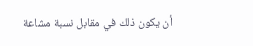أن يكون ذلك في مقابل نسبة مشاعة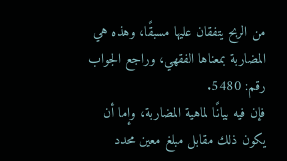من الربح يتفقان عليها مسبقًا، وهذه هي المضاربة بمعناها الفقهي، وراجع الجواب رقم: 5480.
فإن فيه بيانًا لماهية المضاربة، وإما أن يكون ذلك مقابل مبلغ معين محدد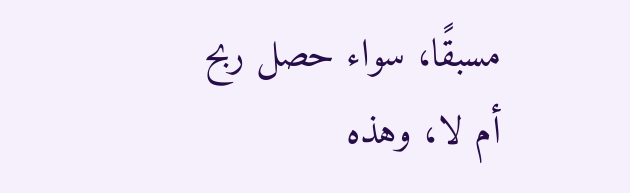مسبقًا، سواء حصل ربح أم لا، وهذه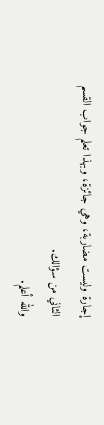إجارة وليست مضاربة، وهي جائزة، وبهذا تعلم جواب القسم الثاني من سؤالك.
والله أعلم.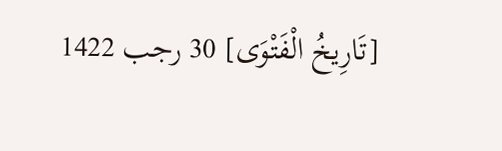[تَارِيخُ الْفَتْوَى] 30 رجب 1422